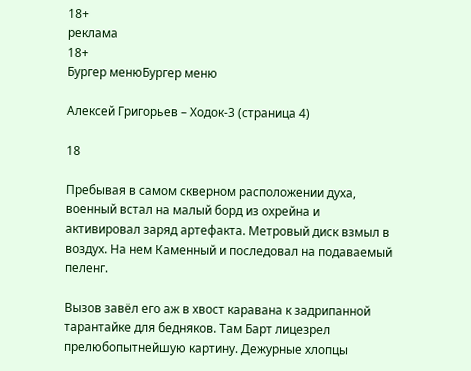18+
реклама
18+
Бургер менюБургер меню

Алексей Григорьев – Ходок-3 (страница 4)

18

Пребывая в самом скверном расположении духа, военный встал на малый борд из охрейна и активировал заряд артефакта. Метровый диск взмыл в воздух. На нем Каменный и последовал на подаваемый пеленг.

Вызов завёл его аж в хвост каравана к задрипанной тарантайке для бедняков. Там Барт лицезрел прелюбопытнейшую картину. Дежурные хлопцы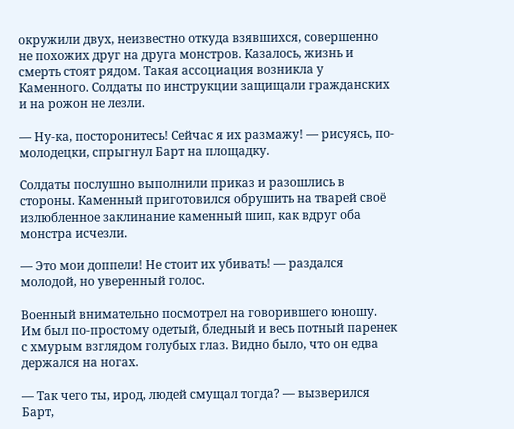окружили двух, неизвестно откуда взявшихся, совершенно не похожих друг на друга монстров. Казалось, жизнь и смерть стоят рядом. Такая ассоциация возникла у Каменного. Солдаты по инструкции защищали гражданских и на рожон не лезли.

— Ну-ка, посторонитесь! Сейчас я их размажу! — рисуясь, по- молодецки, спрыгнул Барт на площадку.

Солдаты послушно выполнили приказ и разошлись в стороны. Каменный приготовился обрушить на тварей своё излюбленное заклинание каменный шип, как вдруг оба монстра исчезли.

— Это мои доппели! Не стоит их убивать! — раздался молодой, но уверенный голос.

Военный внимательно посмотрел на говорившего юношу. Им был по-простому одетый, бледный и весь потный паренек с хмурым взглядом голубых глаз. Видно было, что он едва держался на ногах.

— Так чего ты, ирод, людей смущал тогда? — вызверился Барт,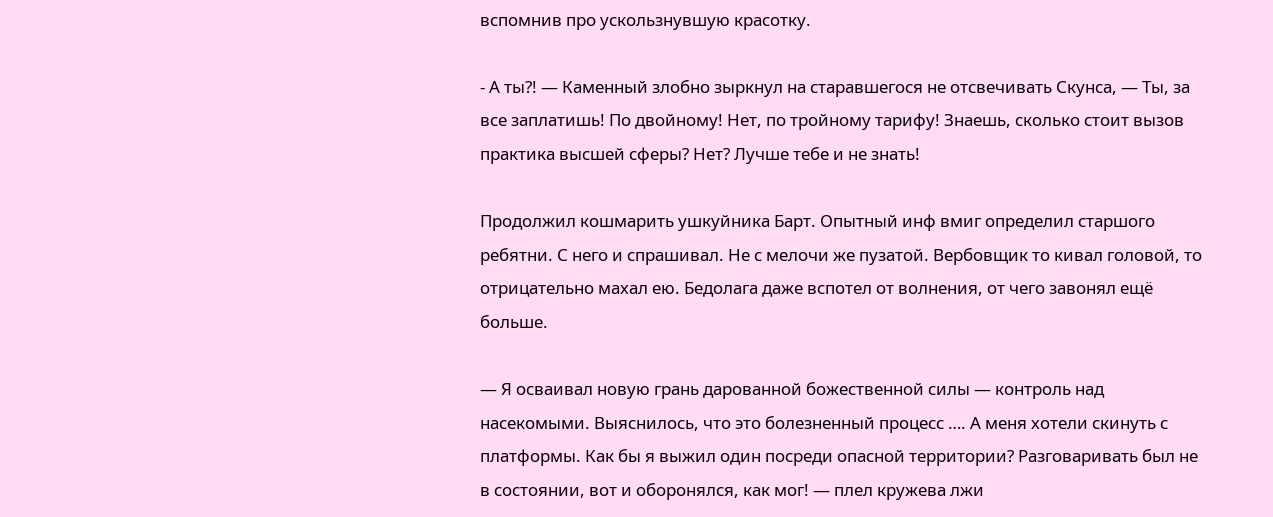вспомнив про ускользнувшую красотку.

- А ты?! — Каменный злобно зыркнул на старавшегося не отсвечивать Скунса, — Ты, за все заплатишь! По двойному! Нет, по тройному тарифу! Знаешь, сколько стоит вызов практика высшей сферы? Нет? Лучше тебе и не знать!

Продолжил кошмарить ушкуйника Барт. Опытный инф вмиг определил старшого ребятни. С него и спрашивал. Не с мелочи же пузатой. Вербовщик то кивал головой, то отрицательно махал ею. Бедолага даже вспотел от волнения, от чего завонял ещё больше.

— Я осваивал новую грань дарованной божественной силы — контроль над насекомыми. Выяснилось, что это болезненный процесс …. А меня хотели скинуть с платформы. Как бы я выжил один посреди опасной территории? Разговаривать был не в состоянии, вот и оборонялся, как мог! — плел кружева лжи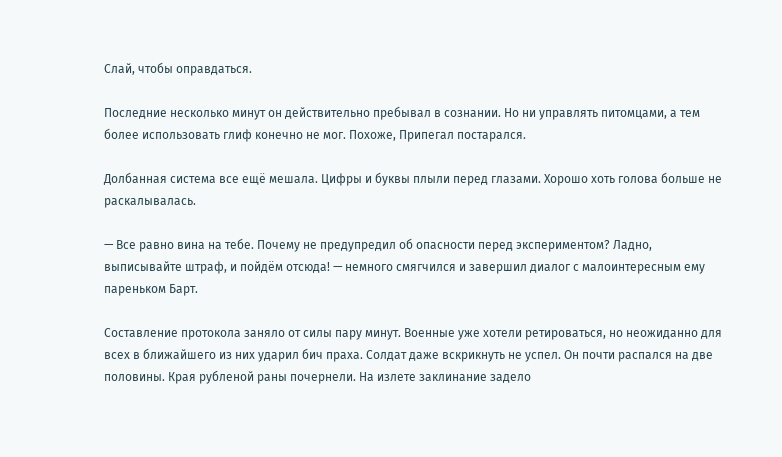Слай, чтобы оправдаться.

Последние несколько минут он действительно пребывал в сознании. Но ни управлять питомцами, а тем более использовать глиф конечно не мог. Похоже, Припегал постарался.

Долбанная система все ещё мешала. Цифры и буквы плыли перед глазами. Хорошо хоть голова больше не раскалывалась.

— Все равно вина на тебе. Почему не предупредил об опасности перед экспериментом? Ладно, выписывайте штраф, и пойдём отсюда! — немного смягчился и завершил диалог с малоинтересным ему пареньком Барт.

Составление протокола заняло от силы пару минут. Военные уже хотели ретироваться, но неожиданно для всех в ближайшего из них ударил бич праха. Солдат даже вскрикнуть не успел. Он почти распался на две половины. Края рубленой раны почернели. На излете заклинание задело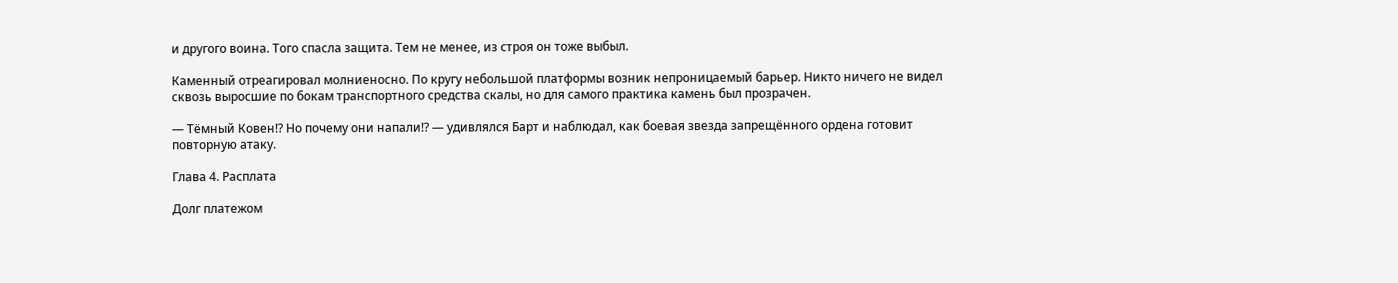и другого воина. Того спасла защита. Тем не менее, из строя он тоже выбыл.

Каменный отреагировал молниеносно. По кругу небольшой платформы возник непроницаемый барьер. Никто ничего не видел сквозь выросшие по бокам транспортного средства скалы, но для самого практика камень был прозрачен.

— Тёмный Ковен!? Но почему они напали!? — удивлялся Барт и наблюдал, как боевая звезда запрещённого ордена готовит повторную атаку.

Глава 4. Расплата

Долг платежом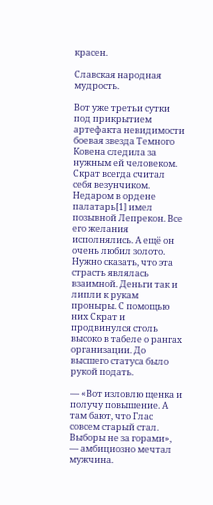красен.

Славская народная мудрость.

Вот уже третьи сутки под прикрытием артефакта невидимости боевая звезда Темного Ковена следила за нужным ей человеком. Скрат всегда считал себя везунчиком. Недаром в ордене палатарь[1] имел позывной Лепрекон. Все его желания исполнялись. А ещё он очень любил золото. Нужно сказать, что эта страсть являлась взаимной. Деньги так и липли к рукам проныры. С помощью них Скрат и продвинулся столь высоко в табеле о рангах организации. До высшего статуса было рукой подать.

— «Вот изловлю щенка и получу повышение. А там бают, что Глас совсем старый стал. Выборы не за горами», — амбициозно мечтал мужчина.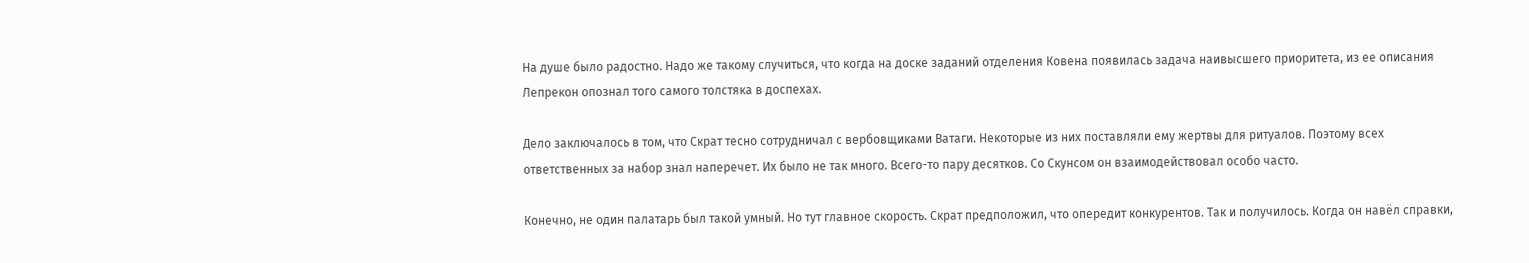На душе было радостно. Надо же такому случиться, что когда на доске заданий отделения Ковена появилась задача наивысшего приоритета, из ее описания Лепрекон опознал того самого толстяка в доспехах.

Дело заключалось в том, что Скрат тесно сотрудничал с вербовщиками Ватаги. Некоторые из них поставляли ему жертвы для ритуалов. Поэтому всех ответственных за набор знал наперечет. Их было не так много. Всего-то пару десятков. Со Скунсом он взаимодействовал особо часто.

Конечно, не один палатарь был такой умный. Но тут главное скорость. Скрат предположил, что опередит конкурентов. Так и получилось. Когда он навёл справки,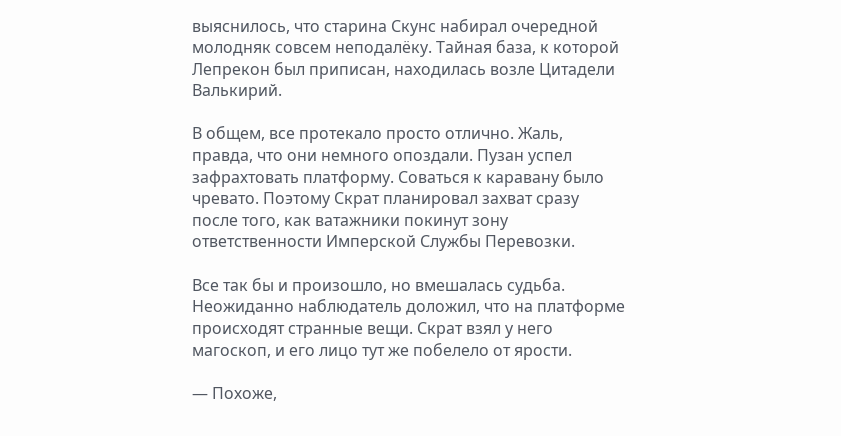выяснилось, что старина Скунс набирал очередной молодняк совсем неподалёку. Тайная база, к которой Лепрекон был приписан, находилась возле Цитадели Валькирий.

В общем, все протекало просто отлично. Жаль, правда, что они немного опоздали. Пузан успел зафрахтовать платформу. Соваться к каравану было чревато. Поэтому Скрат планировал захват сразу после того, как ватажники покинут зону ответственности Имперской Службы Перевозки.

Все так бы и произошло, но вмешалась судьба. Неожиданно наблюдатель доложил, что на платформе происходят странные вещи. Скрат взял у него магоскоп, и его лицо тут же побелело от ярости.

— Похоже,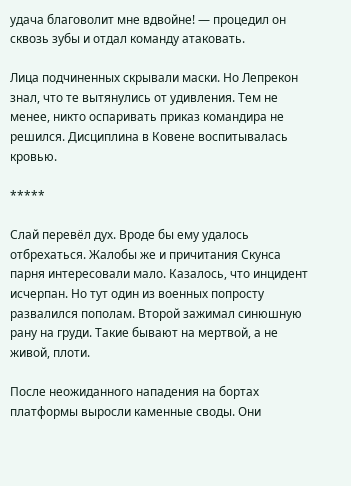удача благоволит мне вдвойне! — процедил он сквозь зубы и отдал команду атаковать.

Лица подчиненных скрывали маски. Но Лепрекон знал, что те вытянулись от удивления. Тем не менее, никто оспаривать приказ командира не решился. Дисциплина в Ковене воспитывалась кровью.

*****

Слай перевёл дух. Вроде бы ему удалось отбрехаться. Жалобы же и причитания Скунса парня интересовали мало. Казалось, что инцидент исчерпан. Но тут один из военных попросту развалился пополам. Второй зажимал синюшную рану на груди. Такие бывают на мертвой, а не живой, плоти.

После неожиданного нападения на бортах платформы выросли каменные своды. Они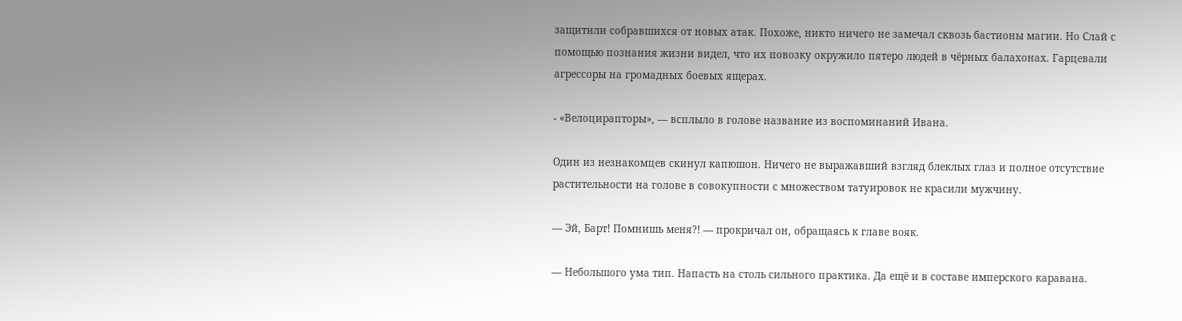защитили собравшихся от новых атак. Похоже, никто ничего не замечал сквозь бастионы магии. Но Слай с помощью познания жизни видел, что их повозку окружило пятеро людей в чёрных балахонах. Гарцевали агрессоры на громадных боевых ящерах.

- «Велоцирапторы», — всплыло в голове название из воспоминаний Ивана.

Один из незнакомцев скинул капюшон. Ничего не выражавший взгляд блеклых глаз и полное отсутствие растительности на голове в совокупности с множеством татуировок не красили мужчину.

— Эй, Барт! Помнишь меня?! — прокричал он, обращаясь к главе вояк.

— Небольшого ума тип. Напасть на столь сильного практика. Да ещё и в составе имперского каравана.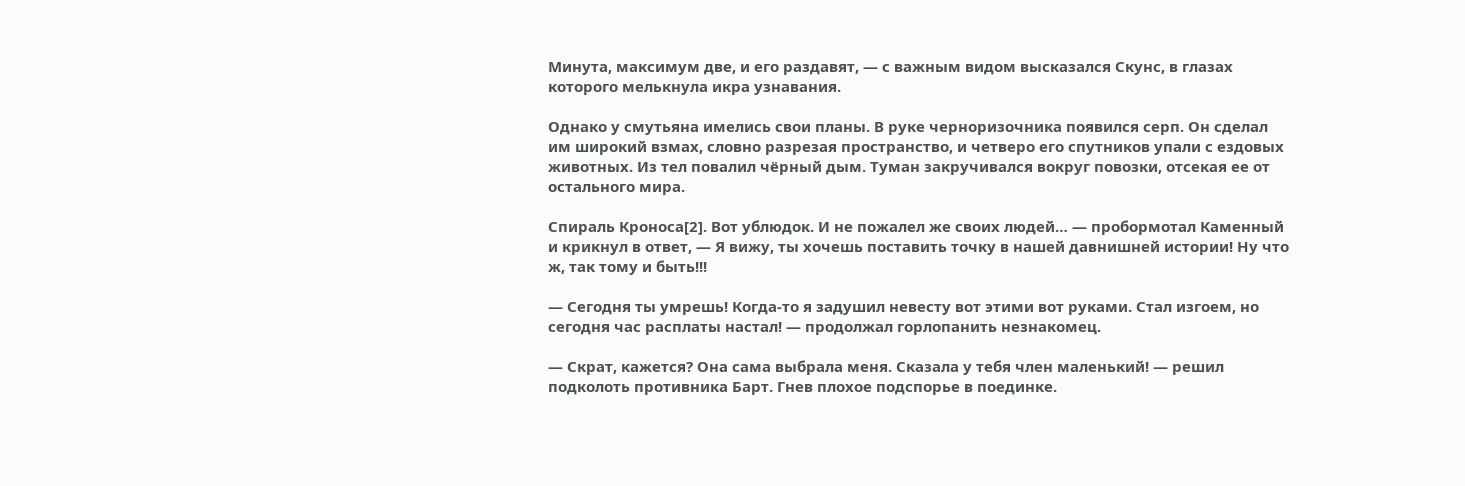Минута, максимум две, и его раздавят, — с важным видом высказался Скунс, в глазах которого мелькнула икра узнавания.

Однако у смутьяна имелись свои планы. В руке черноризочника появился серп. Он сделал им широкий взмах, словно разрезая пространство, и четверо его спутников упали с ездовых животных. Из тел повалил чёрный дым. Туман закручивался вокруг повозки, отсекая ее от остального мира.

Спираль Кроноса[2]. Вот ублюдок. И не пожалел же своих людей… — пробормотал Каменный и крикнул в ответ, — Я вижу, ты хочешь поставить точку в нашей давнишней истории! Ну что ж, так тому и быть!!!

— Сегодня ты умрешь! Когда-то я задушил невесту вот этими вот руками. Стал изгоем, но сегодня час расплаты настал! — продолжал горлопанить незнакомец.

— Скрат, кажется? Она сама выбрала меня. Сказала у тебя член маленький! — решил подколоть противника Барт. Гнев плохое подспорье в поединке.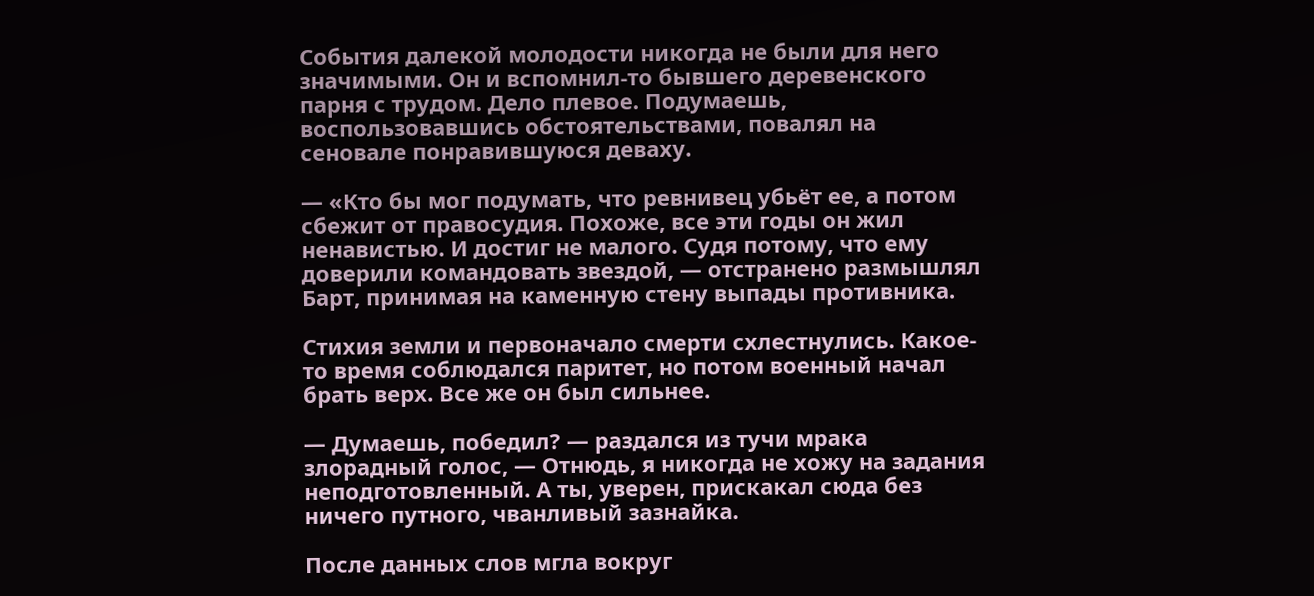События далекой молодости никогда не были для него значимыми. Он и вспомнил-то бывшего деревенского парня с трудом. Дело плевое. Подумаешь, воспользовавшись обстоятельствами, повалял на сеновале понравившуюся деваху.

— «Кто бы мог подумать, что ревнивец убьёт ее, а потом сбежит от правосудия. Похоже, все эти годы он жил ненавистью. И достиг не малого. Судя потому, что ему доверили командовать звездой, — отстранено размышлял Барт, принимая на каменную стену выпады противника.

Стихия земли и первоначало смерти схлестнулись. Какое-то время соблюдался паритет, но потом военный начал брать верх. Все же он был сильнее.

— Думаешь, победил? — раздался из тучи мрака злорадный голос, — Отнюдь, я никогда не хожу на задания неподготовленный. А ты, уверен, прискакал сюда без ничего путного, чванливый зазнайка.

После данных слов мгла вокруг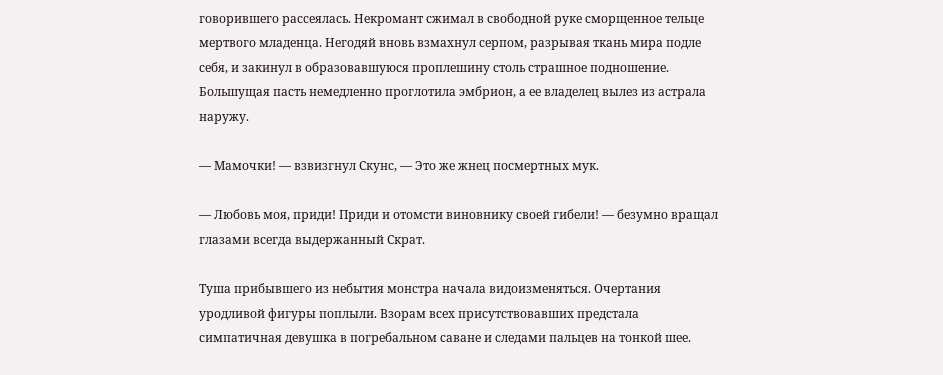говорившего рассеялась. Некромант сжимал в свободной руке сморщенное тельце мертвого младенца. Негодяй вновь взмахнул серпом, разрывая ткань мира подле себя, и закинул в образовавшуюся проплешину столь страшное подношение. Большущая пасть немедленно проглотила эмбрион, а ее владелец вылез из астрала наружу.

— Мамочки! — взвизгнул Скунс, — Это же жнец посмертных мук.

— Любовь моя, приди! Приди и отомсти виновнику своей гибели! — безумно вращал глазами всегда выдержанный Скрат.

Туша прибывшего из небытия монстра начала видоизменяться. Очертания уродливой фигуры поплыли. Взорам всех присутствовавших предстала симпатичная девушка в погребальном саване и следами пальцев на тонкой шее.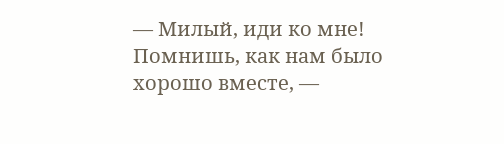— Милый, иди ко мне! Помнишь, как нам было хорошо вместе, —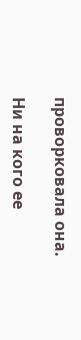проворковала она.

Ни на кого ее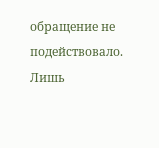обращение не подействовало. Лишь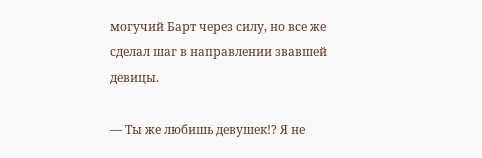могучий Барт через силу, но все же сделал шаг в направлении звавшей девицы.

— Ты же любишь девушек!? Я не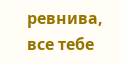ревнива, все тебе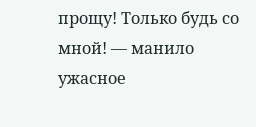прощу! Только будь со мной! — манило ужасное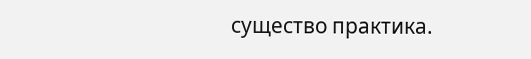существо практика.